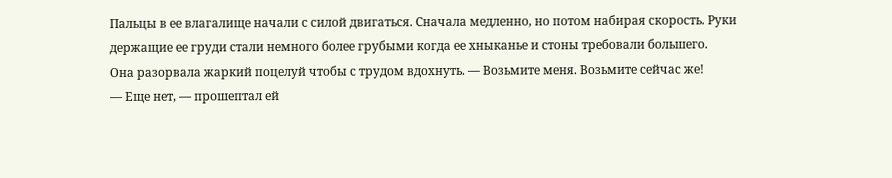Пальцы в ее влагалище начали с силой двигаться. Сначала медленно, но потом набирая скорость. Руки держащие ее груди стали немного более грубыми когда ее хныканье и стоны требовали большего.
Она разорвала жаркий поцелуй чтобы с трудом вдохнуть. — Возьмите меня. Возьмите сейчас же!
— Еще нет, — прошептал ей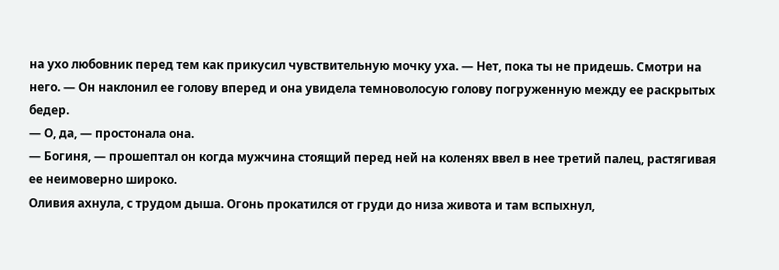на ухо любовник перед тем как прикусил чувствительную мочку уха. — Нет, пока ты не придешь. Смотри на него. — Он наклонил ее голову вперед и она увидела темноволосую голову погруженную между ее раскрытых бедер.
— О, да, — простонала она.
— Богиня, — прошептал он когда мужчина стоящий перед ней на коленях ввел в нее третий палец, растягивая ее неимоверно широко.
Оливия ахнула, с трудом дыша. Огонь прокатился от груди до низа живота и там вспыхнул,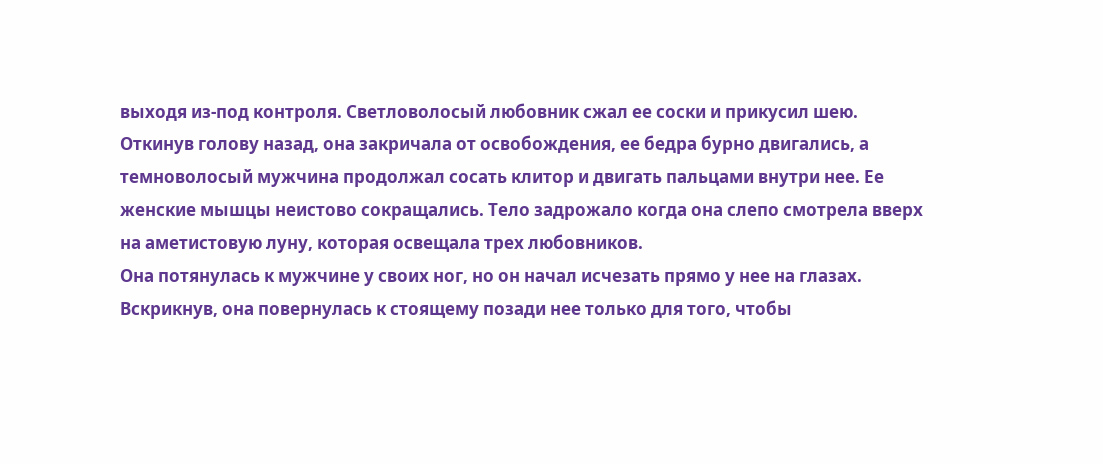выходя из-под контроля. Светловолосый любовник сжал ее соски и прикусил шею.
Откинув голову назад, она закричала от освобождения, ее бедра бурно двигались, а темноволосый мужчина продолжал сосать клитор и двигать пальцами внутри нее. Ее женские мышцы неистово сокращались. Тело задрожало когда она слепо смотрела вверх на аметистовую луну, которая освещала трех любовников.
Она потянулась к мужчине у своих ног, но он начал исчезать прямо у нее на глазах. Вскрикнув, она повернулась к стоящему позади нее только для того, чтобы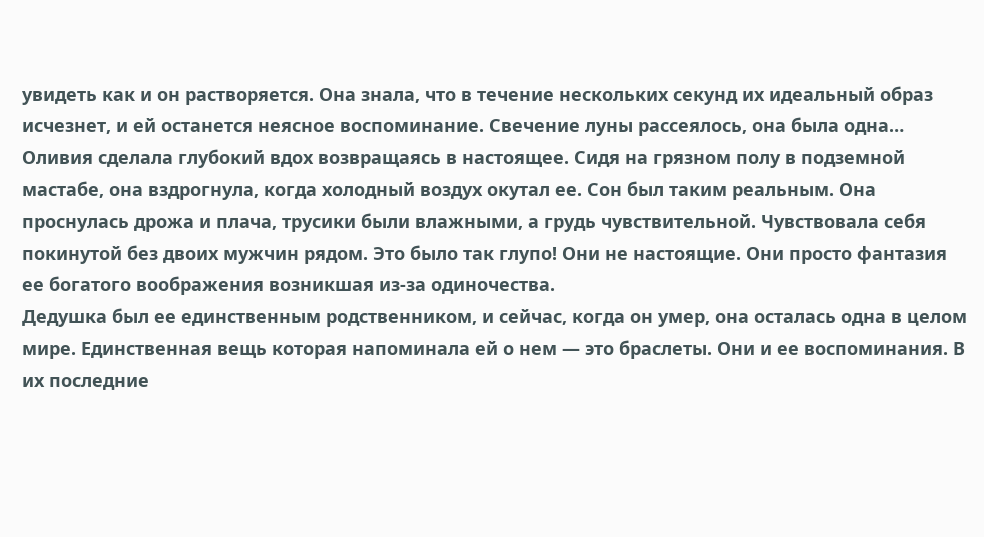увидеть как и он растворяется. Она знала, что в течение нескольких секунд их идеальный образ исчезнет, и ей останется неясное воспоминание. Свечение луны рассеялось, она была одна…
Оливия сделала глубокий вдох возвращаясь в настоящее. Сидя на грязном полу в подземной мастабе, она вздрогнула, когда холодный воздух окутал ее. Сон был таким реальным. Она проснулась дрожа и плача, трусики были влажными, а грудь чувствительной. Чувствовала себя покинутой без двоих мужчин рядом. Это было так глупо! Они не настоящие. Они просто фантазия ее богатого воображения возникшая из-за одиночества.
Дедушка был ее единственным родственником, и сейчас, когда он умер, она осталась одна в целом мире. Единственная вещь которая напоминала ей о нем — это браслеты. Они и ее воспоминания. В их последние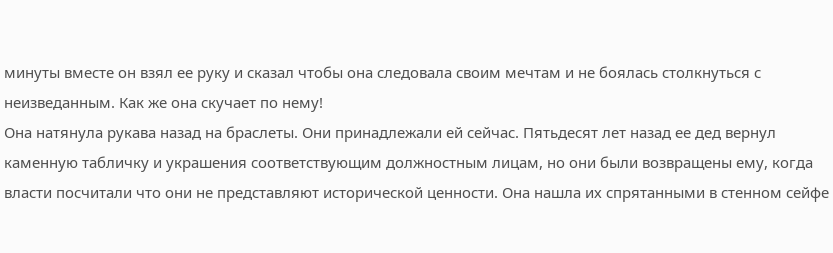минуты вместе он взял ее руку и сказал чтобы она следовала своим мечтам и не боялась столкнуться с неизведанным. Как же она скучает по нему!
Она натянула рукава назад на браслеты. Они принадлежали ей сейчас. Пятьдесят лет назад ее дед вернул каменную табличку и украшения соответствующим должностным лицам, но они были возвращены ему, когда власти посчитали что они не представляют исторической ценности. Она нашла их спрятанными в стенном сейфе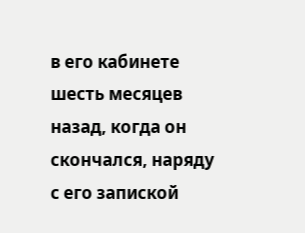в его кабинете шесть месяцев назад, когда он скончался, наряду с его запиской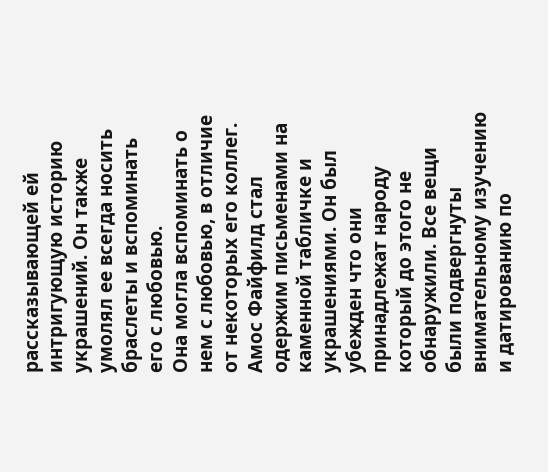рассказывающей ей интригующую историю украшений. Он также умолял ее всегда носить браслеты и вспоминать его с любовью.
Она могла вспоминать о нем с любовью, в отличие от некоторых его коллег. Амос Файфилд стал одержим письменами на каменной табличке и украшениями. Он был убежден что они принадлежат народу который до этого не обнаружили. Все вещи были подвергнуты внимательному изучению и датированию по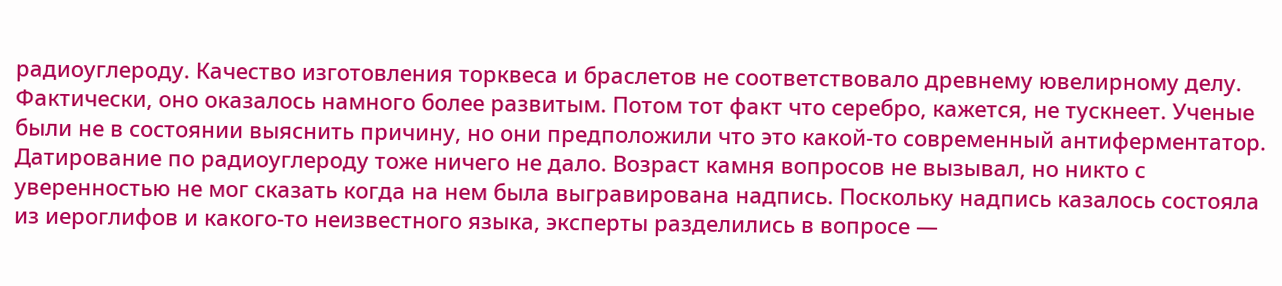радиоуглероду. Качество изготовления торквеса и браслетов не соответствовало древнему ювелирному делу. Фактически, оно оказалось намного более развитым. Потом тот факт что серебро, кажется, не тускнеет. Ученые были не в состоянии выяснить причину, но они предположили что это какой-то современный антиферментатор.
Датирование по радиоуглероду тоже ничего не дало. Возраст камня вопросов не вызывал, но никто с уверенностью не мог сказать когда на нем была выгравирована надпись. Поскольку надпись казалось состояла из иероглифов и какого-то неизвестного языка, эксперты разделились в вопросе —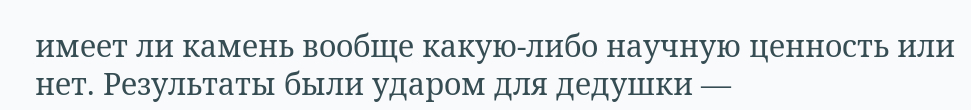имеет ли камень вообще какую-либо научную ценность или нет. Результаты были ударом для дедушки —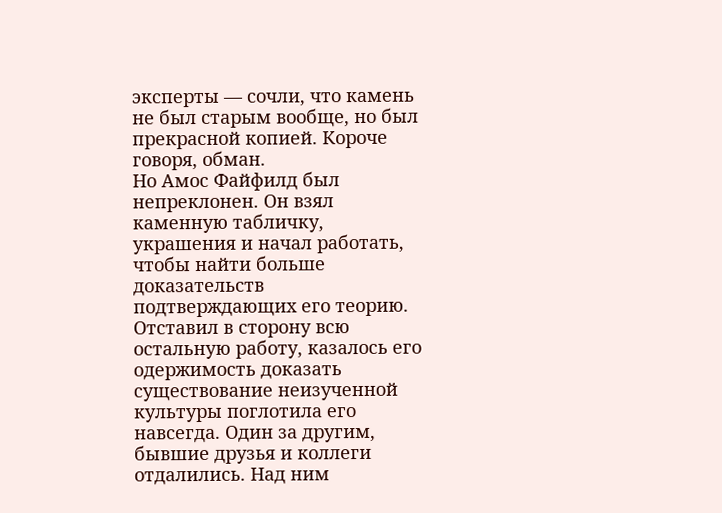эксперты — сочли, что камень не был старым вообще, но был прекрасной копией. Короче говоря, обман.
Но Амос Файфилд был непреклонен. Он взял каменную табличку, украшения и начал работать, чтобы найти больше доказательств подтверждающих его теорию. Отставил в сторону всю остальную работу, казалось его одержимость доказать существование неизученной культуры поглотила его навсегда. Один за другим, бывшие друзья и коллеги отдалились. Над ним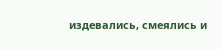издевались, смеялись и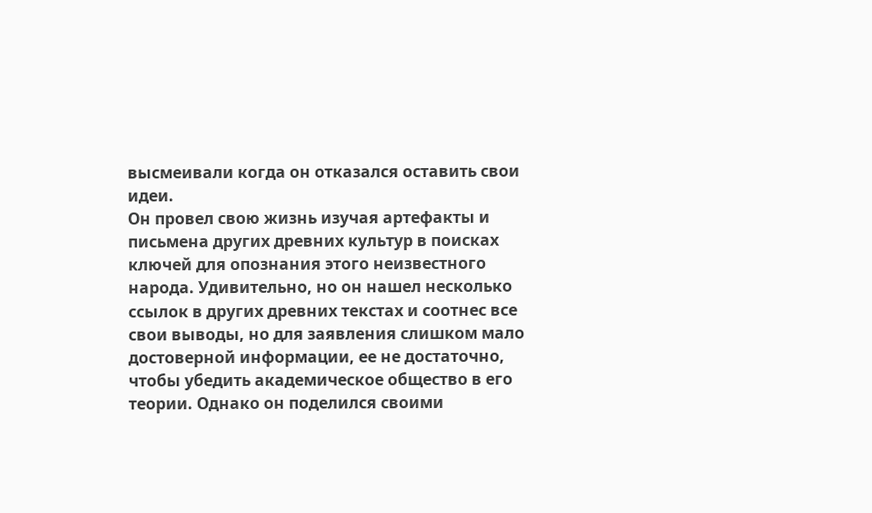высмеивали когда он отказался оставить свои идеи.
Он провел свою жизнь изучая артефакты и письмена других древних культур в поисках ключей для опознания этого неизвестного народа. Удивительно, но он нашел несколько ссылок в других древних текстах и соотнес все свои выводы, но для заявления слишком мало достоверной информации, ее не достаточно, чтобы убедить академическое общество в его теории. Однако он поделился своими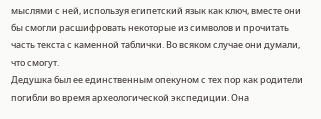мыслями с ней, используя египетский язык как ключ, вместе они бы смогли расшифровать некоторые из символов и прочитать часть текста с каменной таблички. Во всяком случае они думали, что смогут.
Дедушка был ее единственным опекуном с тех пор как родители погибли во время археологической экспедиции. Она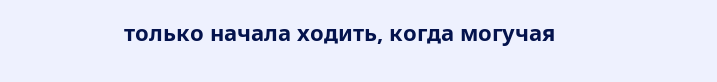только начала ходить, когда могучая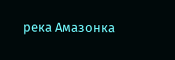река Амазонка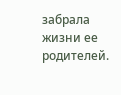забрала жизни ее родителей.